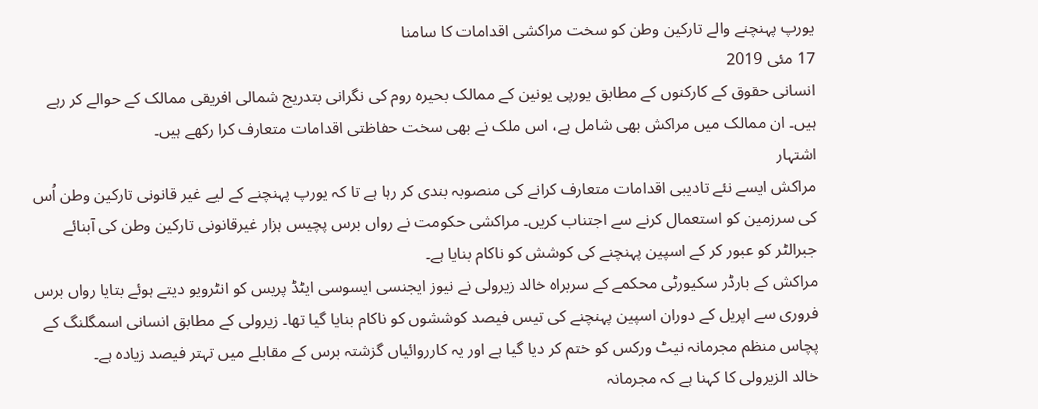یورپ پہنچنے والے تارکین وطن کو سخت مراکشی اقدامات کا سامنا
17 مئی 2019
انسانی حقوق کے کارکنوں کے مطابق یورپی یونین کے ممالک بحیرہ روم کی نگرانی بتدریج شمالی افریقی ممالک کے حوالے کر رہے ہیں۔ ان ممالک میں مراکش بھی شامل ہے، اس ملک نے بھی سخت حفاظتی اقدامات متعارف کرا رکھے ہیں۔
اشتہار
مراکش ایسے نئے تادیبی اقدامات متعارف کرانے کی منصوبہ بندی کر رہا ہے تا کہ یورپ پہنچنے کے لیے غیر قانونی تارکین وطن اُس کی سرزمین کو استعمال کرنے سے اجتناب کریں۔ مراکشی حکومت نے رواں برس پچیس ہزار غیرقانونی تارکین وطن کی آبنائے جبرالٹر کو عبور کر کے اسپین پہنچنے کی کوشش کو ناکام بنایا ہے۔
مراکش کے بارڈر سکیورٹی محکمے کے سربراہ خالد زیرولی نے نیوز ایجنسی ایسوسی ایٹڈ پریس کو انٹرویو دیتے ہوئے بتایا رواں برس فروری سے اپریل کے دوران اسپین پہنچنے کی تیس فیصد کوششوں کو ناکام بنایا گیا تھا۔ زیرولی کے مطابق انسانی اسمگلنگ کے پچاس منظم مجرمانہ نیٹ ورکس کو ختم کر دیا گیا ہے اور یہ کارروائیاں گزشتہ برس کے مقابلے میں تہتر فیصد زیادہ ہے۔
خالد الزیرولی کا کہنا ہے کہ مجرمانہ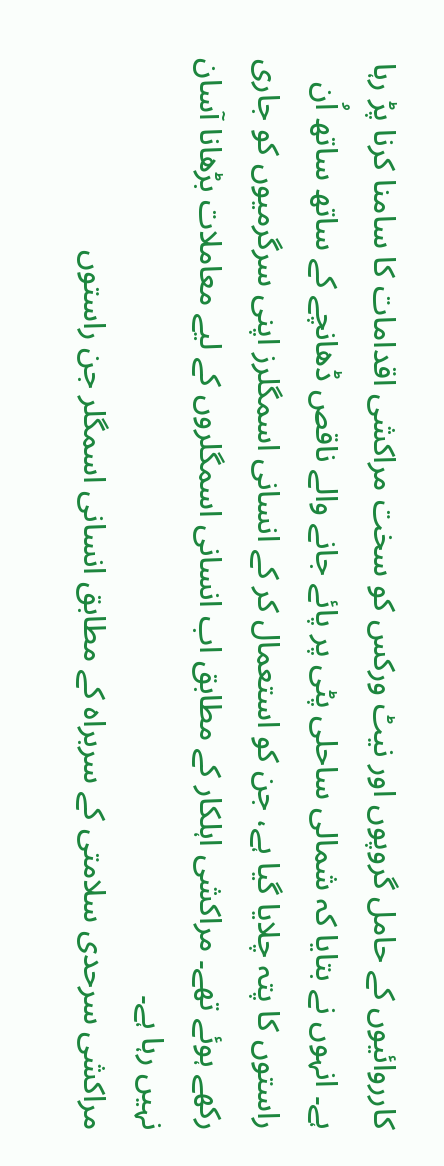کارروائیوں کے حامل گروپوں اور نیٹ ورکس کو سخت مراکشی اقدامات کا سامنا کرنا پڑ رہا ہے۔ انہوں نے بتایا کہ شمالی ساحلی پٹی پر پائے جانے والے ناقص ڈھانچے کے ساتھ ساتھ اُن راستوں کا پتہ چلایا گیا ہے، جن کو استعمال کر کے انسانی اسمگلرز اپنی سرگرمیوں کو جاری رکھے ہوئے تھے۔ مراکشی اہلکار کے مطابق اب انسانی اسمگلروں کے لیے معاملات بڑھانا آسان نہیں رہا ہے۔
مراکشی سرحدی سلامتی کے سربراہ کے مطابق انسانی اسمگلر جن راستوں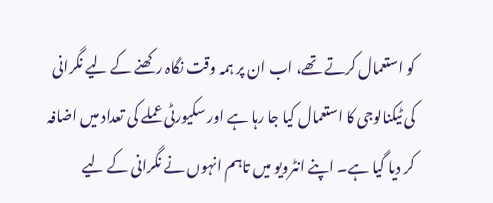کو استعمال کرتے تھے، اب ان پر ہمہ وقت نگاہ رکھنے کے لیے نگرانی کی ٹیکنالوجی کا استعمال کیا جا رہا ہے اور سکیورٹی عملے کی تعداد میں اضافہ کر دیا گیا ہے۔ اپنے انٹرویو میں تاہم انہوں نے نگرانی کے لیے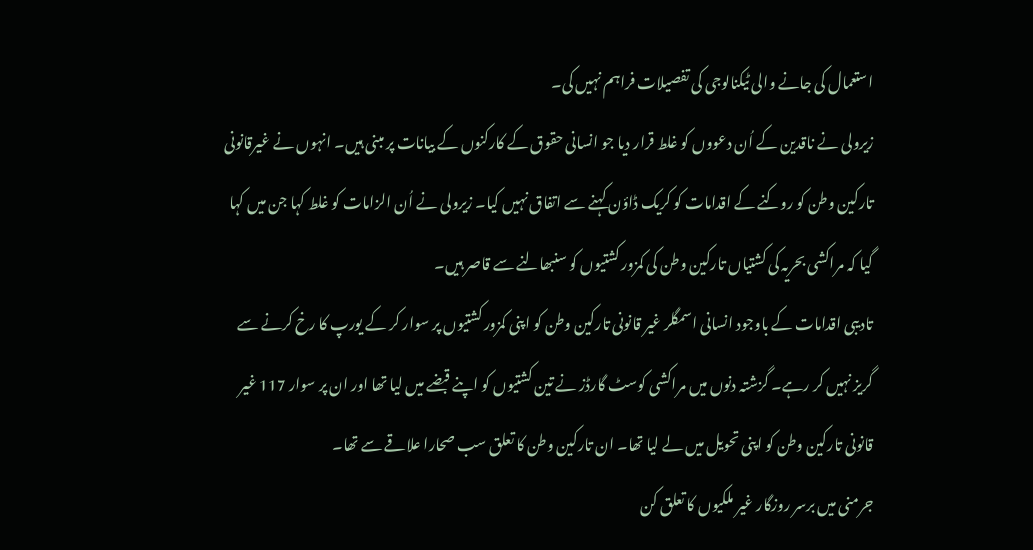استعمال کی جانے والی ٹیکنالوجی کی تفصیلات فراہم نہیں کی۔
زیرولی نے ناقدین کے اُن دعووں کو غلط قرار دیا جو انسانی حقوق کے کارکنوں کے بیانات پر مبنی ہیں۔ انہوں نے غیرقانونی تارکین وطن کو روکنے کے اقدامات کو کریک ڈاؤن کہنے سے اتفاق نہیں کیا۔ زیرولی نے اُن الزامات کو غلط کہا جن میں کہا گیا کہ مراکشی بحریہ کی کشتیاں تارکین وطن کی کمزور کشتیوں کو سنبھالنے سے قاصر ہیں۔
تادیبی اقدامات کے باوجود انسانی اسمگلر غیر قانونی تارکین وطن کو اپنی کمزور کشتیوں پر سوار کر کے یورپ کا رخ کرنے سے گریز نہیں کر رہے۔ گزشتہ دنوں میں مراکشی کوسٹ گارڈز نے تین کشتیوں کو اپنے قبضے میں لیا تھا اور ان پر سوار 117 غیر قانونی تارکین وطن کو اپنی تحویل میں لے لیا تھا۔ ان تارکین وطن کا تعلق سب صحارا علاقے سے تھا۔
جرمنی میں برسر روزگار غیر ملکیوں کا تعلق کن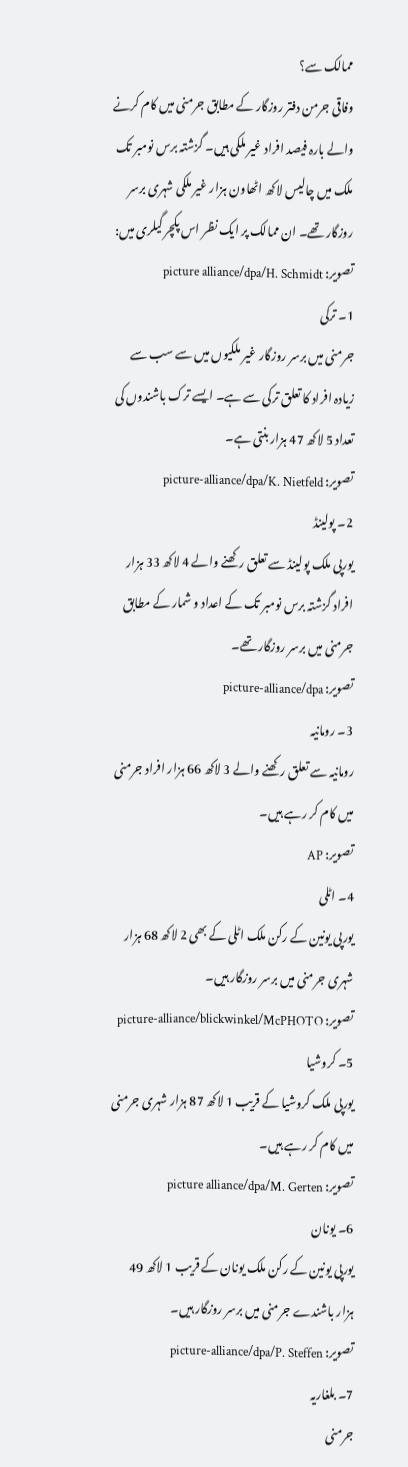ممالک سے؟
وفاقی جرمن دفتر روزگار کے مطابق جرمنی میں کام کرنے والے بارہ فیصد افراد غیر ملکی ہیں۔ گزشتہ برس نومبر تک ملک میں چالیس لاکھ اٹھاون ہزار غیر ملکی شہری برسر روزگار تھے۔ ان ممالک پر ایک نظر اس پکچر گیلری میں:
تصویر: picture alliance/dpa/H. Schmidt
1۔ ترکی
جرمنی میں برسر روزگار غیر ملکیوں میں سے سب سے زیادہ افراد کا تعلق ترکی سے ہے۔ ایسے ترک باشندوں کی تعداد 5 لاکھ 47 ہزار بنتی ہے۔
تصویر: picture-alliance/dpa/K. Nietfeld
2۔ پولینڈ
یورپی ملک پولینڈ سے تعلق رکھنے والے 4 لاکھ 33 ہزار افراد گزشتہ برس نومبر تک کے اعداد و شمار کے مطابق جرمنی میں برسر روزگار تھے۔
تصویر: picture-alliance/dpa
3۔ رومانیہ
رومانیہ سے تعلق رکھنے والے 3 لاکھ 66 ہزار افراد جرمنی میں کام کر رہے ہیں۔
تصویر: AP
4۔ اٹلی
یورپی یونین کے رکن ملک اٹلی کے بھی 2 لاکھ 68 ہزار شہری جرمنی میں برسر روزگار ہیں۔
تصویر: picture-alliance/blickwinkel/McPHOTO
5۔ کروشیا
یورپی ملک کروشیا کے قریب 1 لاکھ 87 ہزار شہری جرمنی میں کام کر رہے ہیں۔
تصویر: picture alliance/dpa/M. Gerten
6۔ یونان
یورپی یونین کے رکن ملک یونان کے قریب 1 لاکھ 49 ہزار باشندے جرمنی میں برسر روزگار ہیں۔
تصویر: picture-alliance/dpa/P. Steffen
7۔ بلغاریہ
جرمنی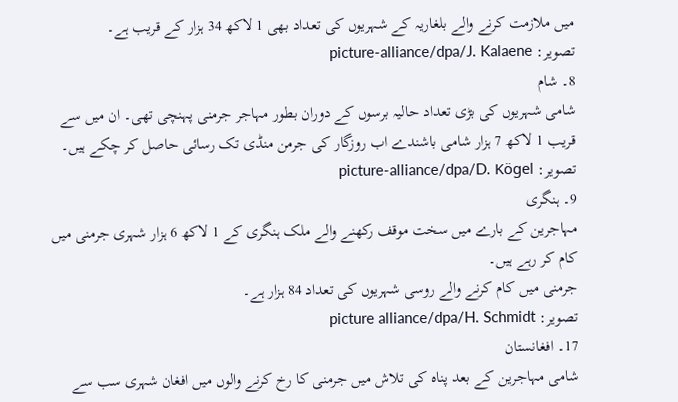میں ملازمت کرنے والے بلغاریہ کے شہریوں کی تعداد بھی 1 لاکھ 34 ہزار کے قریب ہے۔
تصویر: picture-alliance/dpa/J. Kalaene
8۔ شام
شامی شہریوں کی بڑی تعداد حالیہ برسوں کے دوران بطور مہاجر جرمنی پہنچی تھی۔ ان میں سے قریب 1 لاکھ 7 ہزار شامی باشندے اب روزگار کی جرمن منڈی تک رسائی حاصل کر چکے ہیں۔
تصویر: picture-alliance/dpa/D. Kögel
9۔ ہنگری
مہاجرین کے بارے میں سخت موقف رکھنے والے ملک ہنگری کے 1 لاکھ 6 ہزار شہری جرمنی میں کام کر رہے ہیں۔
جرمنی میں کام کرنے والے روسی شہریوں کی تعداد 84 ہزار ہے۔
تصویر: picture alliance/dpa/H. Schmidt
17۔ افغانستان
شامی مہاجرین کے بعد پناہ کی تلاش میں جرمنی کا رخ کرنے والوں میں افغان شہری سب سے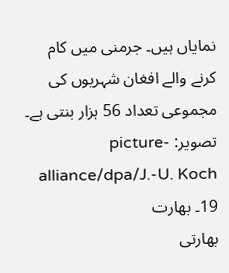نمایاں ہیں۔ جرمنی میں کام کرنے والے افغان شہریوں کی مجموعی تعداد 56 ہزار بنتی ہے۔
تصویر: picture-alliance/dpa/J.-U. Koch
19۔ بھارت
بھارتی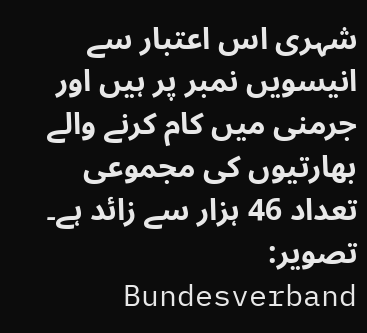شہری اس اعتبار سے انیسویں نمبر پر ہیں اور جرمنی میں کام کرنے والے بھارتیوں کی مجموعی تعداد 46 ہزار سے زائد ہے۔
تصویر: Bundesverband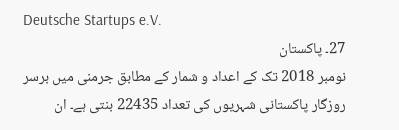Deutsche Startups e.V.
27۔ پاکستان
نومبر 2018 تک کے اعداد و شمار کے مطابق جرمنی میں برسر روزگار پاکستانی شہریوں کی تعداد 22435 بنتی ہے۔ ان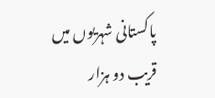پاکستانی شہریوں میں قریب دو ہزار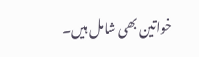خواتین بھی شامل ہیں۔